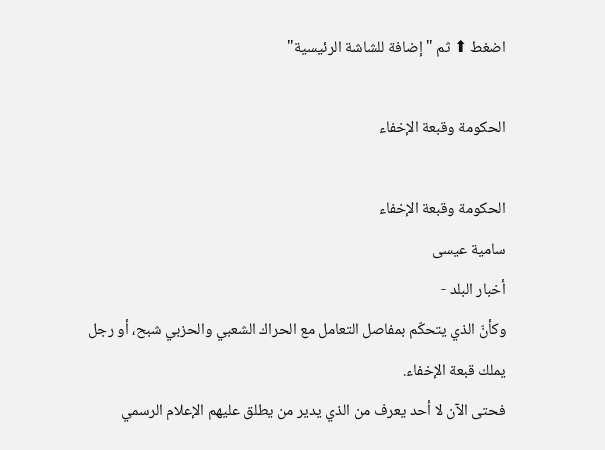اضغط ⬆ ثم "إضافة للشاشة الرئيسية"

الحكومة وقبعة الإخفاء

الحكومة وقبعة الإخفاء
سامية عيسى
أخبار البلد -
وكأنّ الذي يتحكّم بمفاصل التعامل مع الحراك الشعبي والحزبي شبح، أو رجل يملك قبعة الإخفاء.
فحتى الآن لا أحد يعرف من الذي يدير من يطلق عليهم الإعلام الرسمي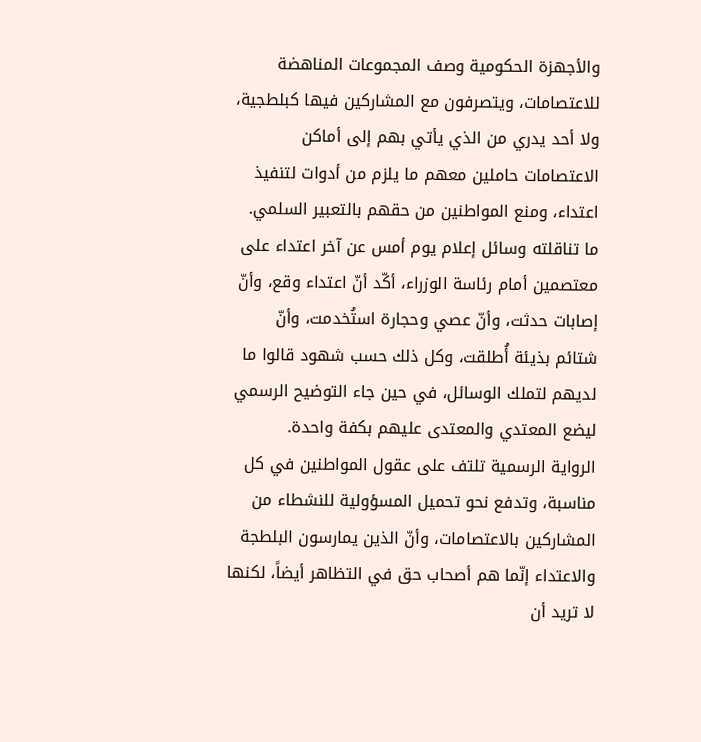والأجهزة الحكومية وصف المجموعات المناهضة للاعتصامات، ويتصرفون مع المشاركين فيها كبلطجية، ولا أحد يدري من الذي يأتي بهم إلى أماكن الاعتصامات حاملين معهم ما يلزم من أدوات لتنفيذ اعتداء، ومنع المواطنين من حقهم بالتعبير السلمي.
ما تناقلته وسائل إعلام يوم أمس عن آخر اعتداء على معتصمين أمام رئاسة الوزراء، أكّد أنّ اعتداء وقع، وأنّ إصابات حدثت، وأنّ عصي وحجارة استُخدمت، وأنّ شتائم بذيئة أُطلقت، وكل ذلك حسب شهود قالوا ما لديهم لتملك الوسائل، في حين جاء التوضيح الرسمي ليضع المعتدي والمعتدى عليهم بكفة واحدة.
الرواية الرسمية تلتف على عقول المواطنين في كل مناسبة، وتدفع نحو تحميل المسؤولية للنشطاء من المشاركين بالاعتصامات، وأنّ الذين يمارسون البلطجة والاعتداء إنّما هم أصحاب حق في التظاهر أيضاً، لكنها لا تريد أن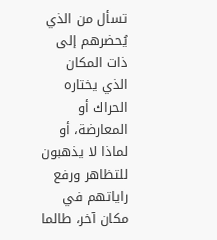تسأل من الذي يُحضرهم إلى ذات المكان الذي يختاره الحراك أو المعارضة، أو لماذا لا يذهبون للتظاهر ورفع راياتهم في مكان آخر، طالما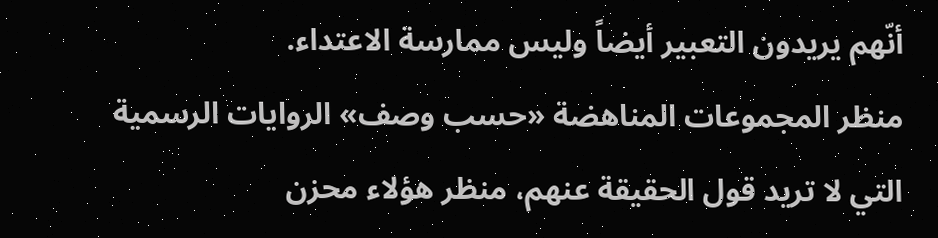أنّهم يريدون التعبير أيضاً وليس ممارسة الاعتداء.
منظر المجموعات المناهضة «حسب وصف» الروايات الرسمية التي لا تريد قول الحقيقة عنهم، منظر هؤلاء محزن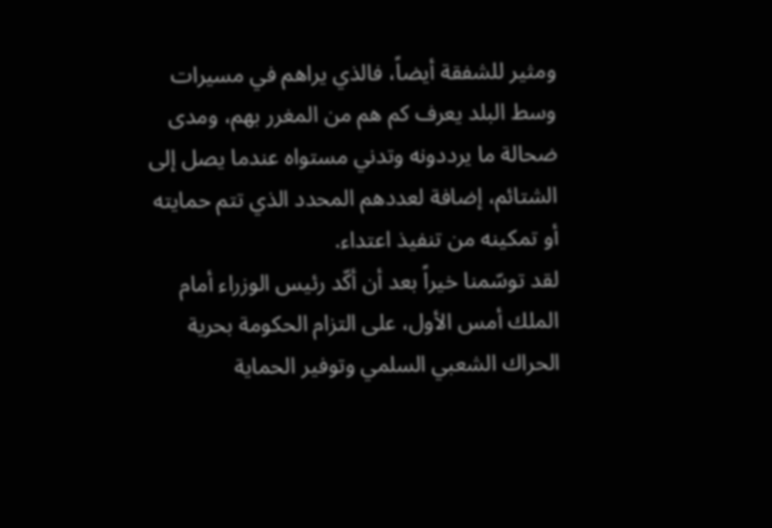ومثير للشفقة أيضاً، فالذي يراهم في مسيرات وسط البلد يعرف كم هم من المغرر بهم، ومدى ضحالة ما يرددونه وتدني مستواه عندما يصل إلى الشتائم، إضافة لعددهم المحدد الذي تتم حمايته أو تمكينه من تنفيذ اعتداء.
لقد توسّمنا خيراً بعد أن أكّد رئيس الوزراء أمام الملك أمس الأول، على التزام الحكومة بحرية الحراك الشعبي السلمي وتوفير الحماية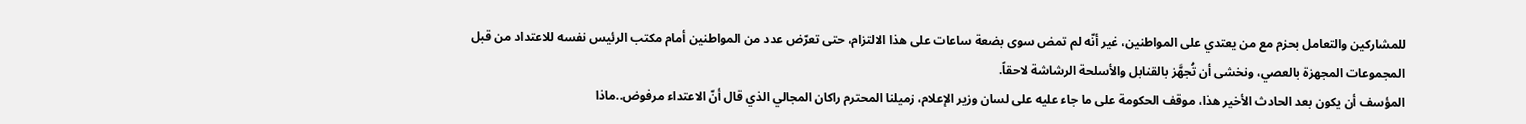للمشاركين والتعامل بحزم مع من يعتدي على المواطنين، غير أنّه لم تمض سوى بضعة ساعات على هذا الالتزام، حتى تعرّض عدد من المواطنين أمام مكتب الرئيس نفسه للاعتداد من قبل المجموعات المجهزة بالعصي، ونخشى أن تُجهَّز بالقنابل والأسلحة الرشاشة لاحقاً.
المؤسف أن يكون بعد الحادث الأخير هذا، موقف الحكومة على ما جاء عليه على لسان وزير الإعلام، زميلنا المحترم راكان المجالي الذي قال أنّ الاعتداء مرفوض..ماذا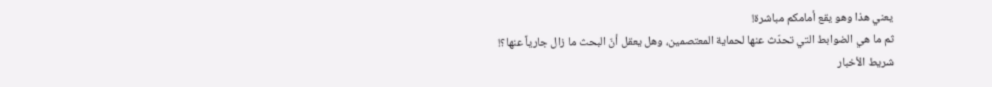يعني هذا وهو يقع أمامكم مباشرة!
ثم ما هي الضوابط التي تحدّث عنها لحماية المعتصمين، وهل يعقل أنّ البحث ما زال جارياً عنها؟!
شريط الأخبار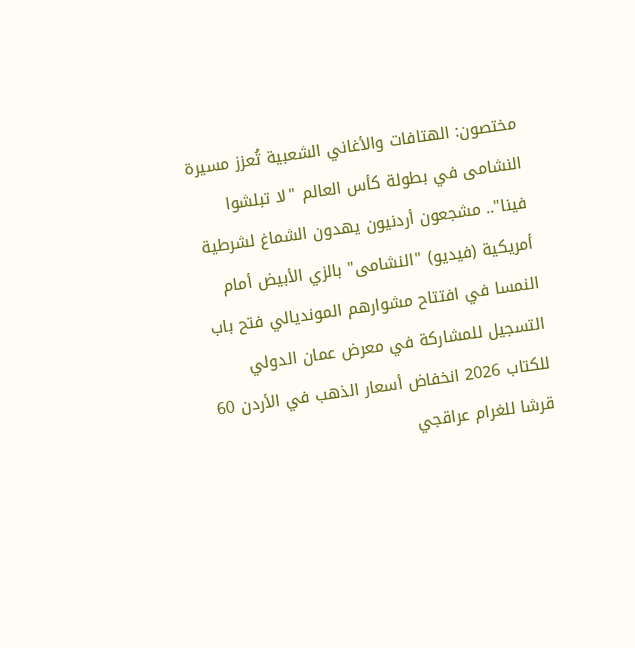مختصون: الهتافات والأغاني الشعبية تُعزز مسيرة النشامى في بطولة كأس العالم "لا تبلشوا فينا".. مشجعون أردنيون يهدون الشماغ لشرطية أمريكية (فيديو) "النشامى" بالزي الأبيض أمام النمسا في افتتاح مشوارهم المونديالي فتح باب التسجيل للمشاركة في معرض عمان الدولي للكتاب 2026 انخفاض أسعار الذهب في الأردن 60 قرشا للغرام عراقجي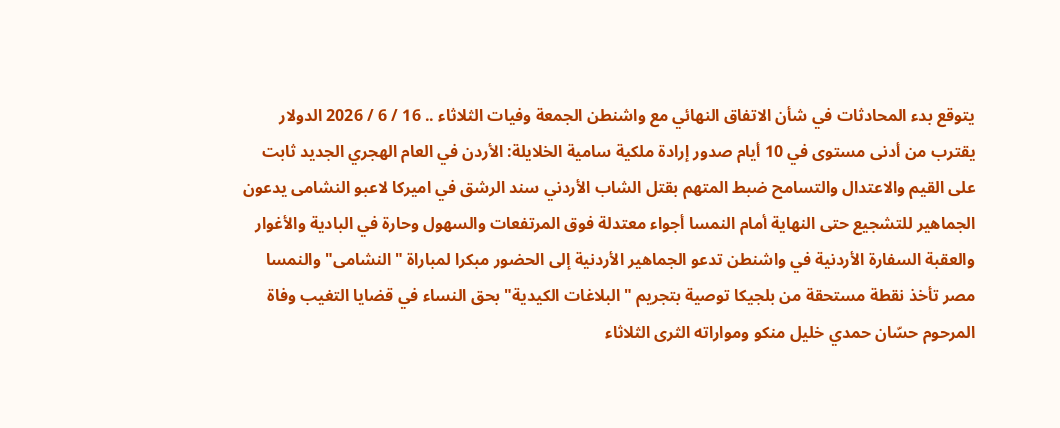يتوقع بدء المحادثات في شأن الاتفاق النهائي مع واشنطن الجمعة وفيات الثلاثاء .. 16 / 6 / 2026 الدولار يقترب من أدنى مستوى في 10 أيام صدور إرادة ملكية سامية الخلايلة: الأردن في العام الهجري الجديد ثابت على القيم والاعتدال والتسامح ضبط المتهم بقتل الشاب الأردني سند الرشق في اميركا لاعبو النشامى يدعون الجماهير للتشجيع حتى النهاية أمام النمسا أجواء معتدلة فوق المرتفعات والسهول وحارة في البادية والأغوار والعقبة السفارة الأردنية في واشنطن تدعو الجماهير الأردنية إلى الحضور مبكرا لمباراة "النشامى" والنمسا مصر تأخذ نقطة مستحقة من بلجيكا توصية بتجريم "البلاغات الكيدية" بحق النساء في قضايا التغيب وفاة المرحوم حسّان حمدي خليل منكو ومواراته الثرى الثلاثاء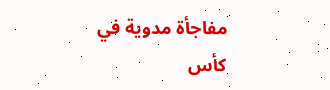مفاجأة مدوية في كأس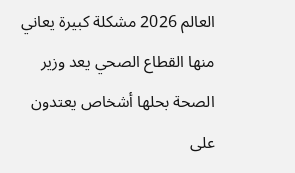العالم 2026 مشكلة كبيرة يعاني منها القطاع الصحي يعد وزير الصحة بحلها أشخاص يعتدون على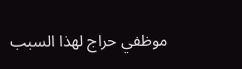موظفي حراج لهذا السبب